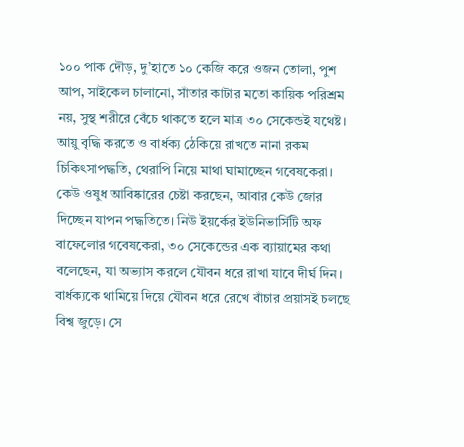১০০ পাক দৌড়, দু’হাতে ১০ কেজি করে ওজন তোলা, পুশ আপ, সাইকেল চালানো, সাঁতার কাটার মতো কায়িক পরিশ্রম নয়, সুস্থ শরীরে বেঁচে থাকতে হলে মাত্র ৩০ সেকেন্ডই যথেষ্ট। আয়ু বৃদ্ধি করতে ও বার্ধক্য ঠেকিয়ে রাখতে নানা রকম চিকিৎসাপদ্ধতি, থেরাপি নিয়ে মাথা ঘামাচ্ছেন গবেষকেরা। কেউ ওষুধ আবিষ্কারের চেষ্টা করছেন, আবার কেউ জোর দিচ্ছেন যাপন পদ্ধতিতে। নিউ ইয়র্কের ইউনিভার্সিটি অফ বাফেলোর গবেষকেরা, ৩০ সেকেন্ডের এক ব্যায়ামের কথা বলেছেন, যা অভ্যাস করলে যৌবন ধরে রাখা যাবে দীর্ঘ দিন।
বার্ধক্যকে থামিয়ে দিয়ে যৌবন ধরে রেখে বাঁচার প্রয়াসই চলছে বিশ্ব জুড়ে। সে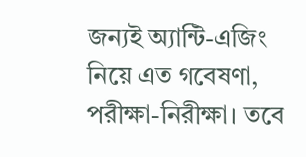জন্যই অ্যান্টি-এজিং নিয়ে এত গবেষণা, পরীক্ষা-নিরীক্ষা। তবে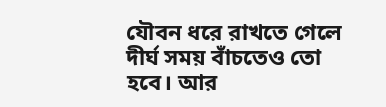যৌবন ধরে রাখতে গেলে দীর্ঘ সময় বাঁচতেও তো হবে। আর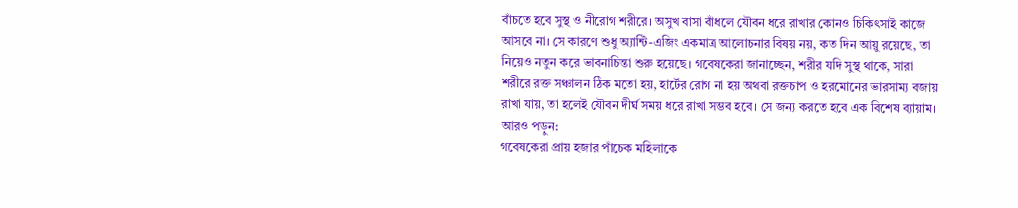বাঁচতে হবে সুস্থ ও নীরোগ শরীরে। অসুখ বাসা বাঁধলে যৌবন ধরে রাখার কোনও চিকিৎসাই কাজে আসবে না। সে কারণে শুধু অ্যান্টি-এজিং একমাত্র আলোচনার বিষয় নয়, কত দিন আয়ু রয়েছে, তা নিয়েও নতুন করে ভাবনাচিন্তা শুরু হয়েছে। গবেষকেরা জানাচ্ছেন, শরীর যদি সুস্থ থাকে, সারা শরীরে রক্ত সঞ্চালন ঠিক মতো হয়, হার্টের রোগ না হয় অথবা রক্তচাপ ও হরমোনের ভারসাম্য বজায় রাখা যায়, তা হলেই যৌবন দীর্ঘ সময় ধরে রাখা সম্ভব হবে। সে জন্য করতে হবে এক বিশেষ ব্যায়াম।
আরও পড়ুন:
গবেষকেরা প্রায় হজার পাঁচেক মহিলাকে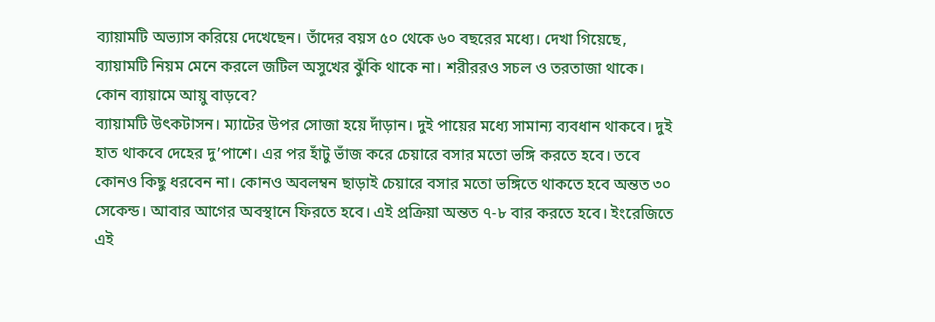ব্যায়ামটি অভ্যাস করিয়ে দেখেছেন। তাঁদের বয়স ৫০ থেকে ৬০ বছরের মধ্যে। দেখা গিয়েছে, ব্যায়ামটি নিয়ম মেনে করলে জটিল অসুখের ঝুঁকি থাকে না। শরীররও সচল ও তরতাজা থাকে।
কোন ব্যায়ামে আয়ু বাড়বে?
ব্যায়ামটি উৎকটাসন। ম্যাটের উপর সোজা হয়ে দাঁড়ান। দুই পায়ের মধ্যে সামান্য ব্যবধান থাকবে। দুই হাত থাকবে দেহের দু’পাশে। এর পর হাঁটু ভাঁজ করে চেয়ারে বসার মতো ভঙ্গি করতে হবে। তবে কোনও কিছু ধরবেন না। কোনও অবলম্বন ছাড়াই চেয়ারে বসার মতো ভঙ্গিতে থাকতে হবে অন্তত ৩০ সেকেন্ড। আবার আগের অবস্থানে ফিরতে হবে। এই প্রক্রিয়া অন্তত ৭-৮ বার করতে হবে। ইংরেজিতে এই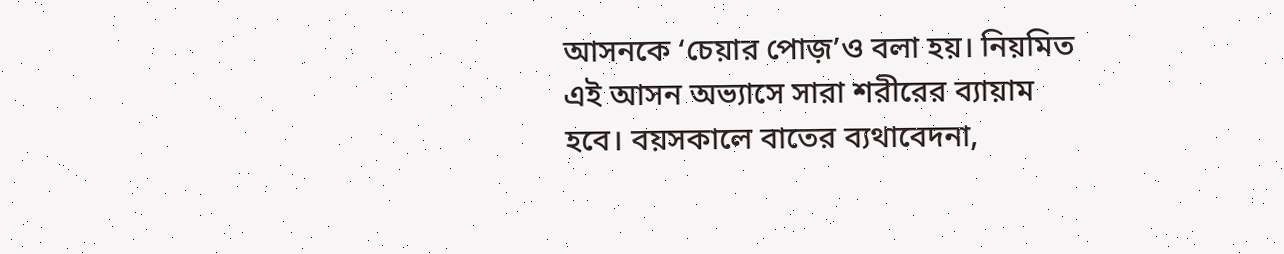আসনকে ‘চেয়ার পোজ়’ও বলা হয়। নিয়মিত এই আসন অভ্যাসে সারা শরীরের ব্যায়াম হবে। বয়সকালে বাতের ব্যথাবেদনা,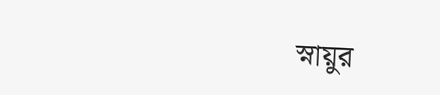স্নায়ুর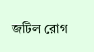জটিল রোগ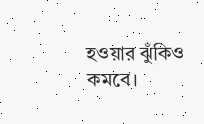হওয়ার ঝুঁকিও কমবে।